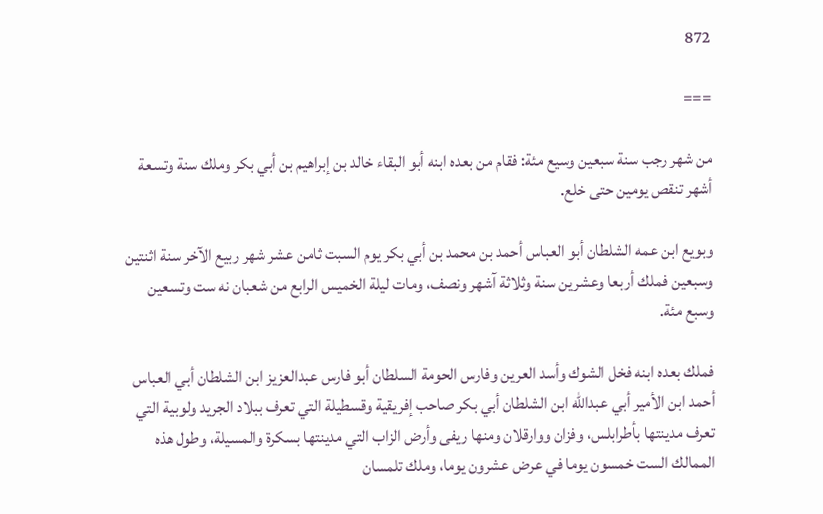872

===

من شهر رجب سنة سبعين وسيع مئة: فقام من بعده ابنه أبو البقاء خالد بن إبراهيم بن أبي بكر وملك سنة وتسعة أشهر تنقص يومين حتى خلع.

وبويع ابن عمه الشلطان أبو العباس أحمد بن محمد بن أبي بكر يوم السبت ثامن عشر شهر ربيع الآخر سنة اثنتين وسبعين فملك أربعا وعشرين سنة وثلاثة آشهر ونصف، ومات ليلة الخميس الرابع من شعبان نه ست وتسعين وسبع مئة.

فملك بعده ابنه فخل الشوك وأسد العرين وفارس الحومة السلطان أبو فارس عبدالعزيز ابن الشلطان أبي العباس أحمد ابن الأمير أبي عبدالله ابن الشلطان أبي بكر صاحب إفريقية وقسطيلة التي تعرف ببلاد الجريد ولوبية التي تعرف مدينتها بأطرابلس، وفزان ووارقلان ومنها ريفى وأرض الزاب التي مدينتها بسكرة والمسيلة، وطول هذه الممالك الست خمسون يوما في عرض عشرون يوما، وملك تلمسان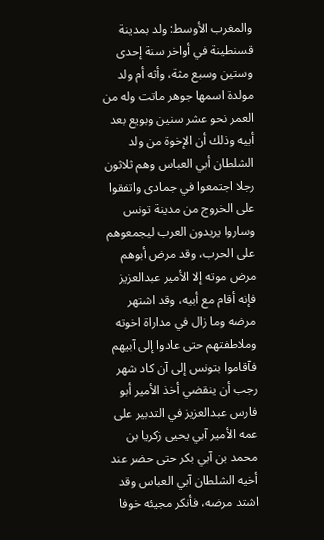والمغرب الأوسط: ولد بمدينة قسنطينة في أواخر سنة إحدى وستين وسبع مثة، وأثه أم ولد مولدة اسمها جوهر ماتت وله من العمر نحو عشر سنين وبويع بعد أبيه وذلك أن الإخوة من ولد الشلطان أبي العباس وهم ثلاثون رجلا اجتمعوا في جمادى واتفقوا على الخروج من مدينة تونس وساروا يريدون العرب ليجمعوهم على الحرب، وقد مرض أبوهم مرض موته إلا الأمير عبدالعزيز فإنه أقام مع أبيه، وقد اشتهر مرضه وما زال في مداراة اخوته وملاطفتهم حتى عادوا إلى آبيهم فآقاموا بتونس إلى آن كاد شهر رجب أن ينقضي أخذ الأمير أبو فارس عبدالعزيز في التدبير على عمه الأمير آبي يحيى زكريا بن محمد بن آبي بكر حتى حضر عند أخيه الشلطان آبي العباس وقد اشتد مرضه، فأنكر مجيئه خوفا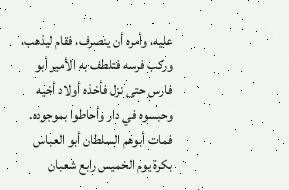عليه، وأمره أن ينصرف، فقام ليذهب، وركب فرسه فتلطف به الأمير أبو فارس حتى نزل فأخذه أولاد أخيه وحبسوه في دار وأحاطوا بموجوده. فمات أبوهم السلطان أبو العباس بكرة يوم الخميس رابع شعبان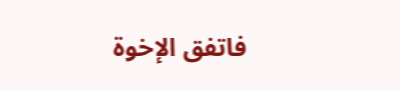فاتفق الإخوة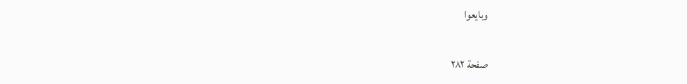وبايعوا

صفحة ٢٨٢